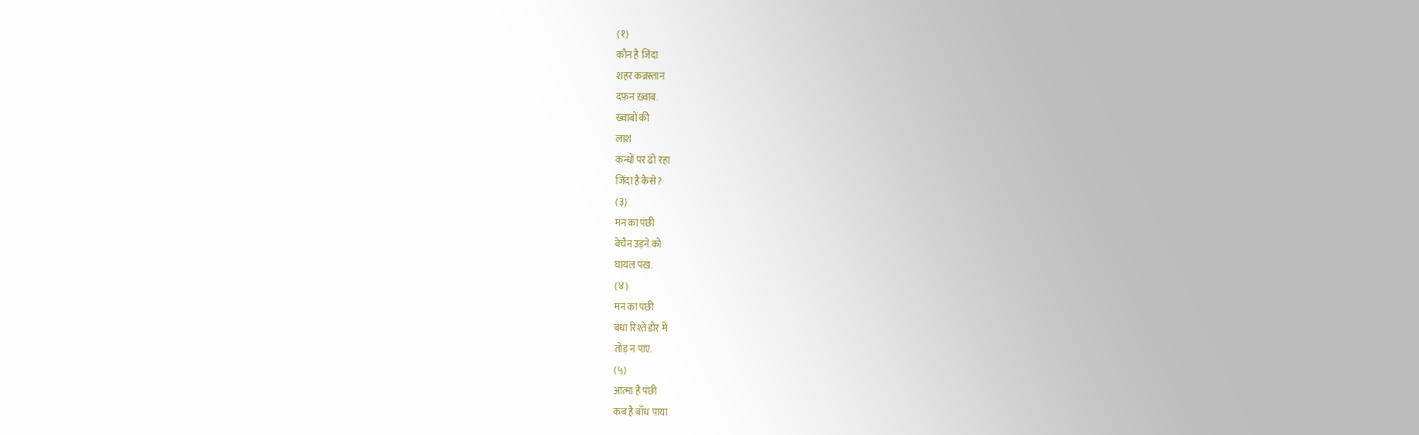(१)
कौन है जिंदा
शहर कब्रस्तान
दफ़न ख़्वाब.
ख्वाबों की
लाश
कन्धों पर ढो रहा
जिंदा है कैसे?
(३)
मन का पंछी
बेचैन उड़ने को
घायल पंख.
(४)
मन का पंछी
बंधा रिश्ते डोर में
तोड़ न पाए.
(५)
आत्मा है पंछी
कब है बाँध पाया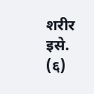शरीर इसे.
(६)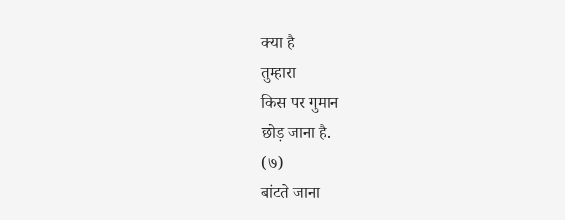क्या है
तुम्हारा
किस पर गुमान
छोड़ जाना है.
(७)
बांटते जाना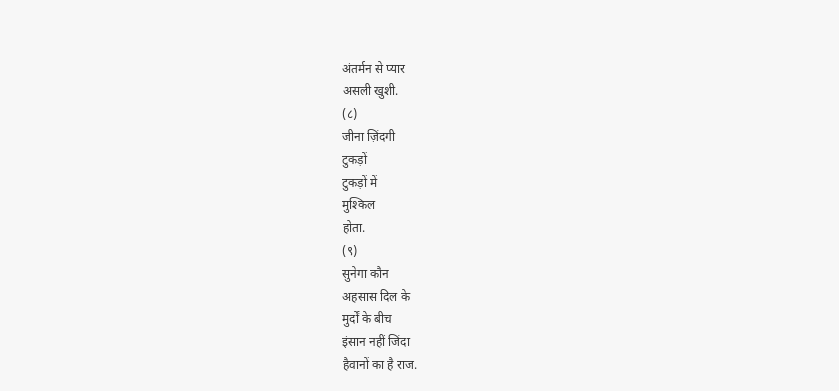अंतर्मन से प्यार
असली खुशी.
(८)
जीना ज़िंदगी
टुकड़ों
टुकड़ों में
मुश्किल
होता.
(९)
सुनेगा कौन
अहसास दिल के
मुर्दों के बीच
इंसान नहीं जिंदा
हैवानों का है राज.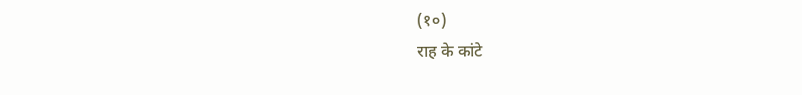(१०)
राह के कांटे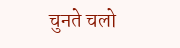चुनते चलो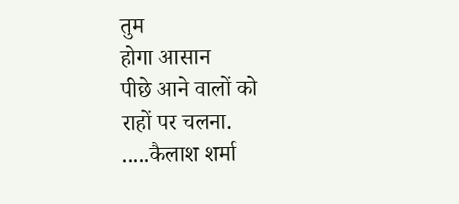तुम
होगा आसान
पीछे आने वालों को
राहों पर चलना.
.....कैलाश शर्मा